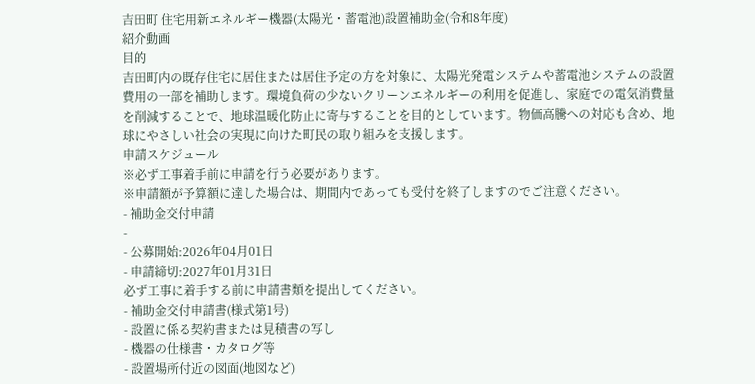吉田町 住宅用新エネルギー機器(太陽光・蓄電池)設置補助金(令和8年度)
紹介動画
目的
吉田町内の既存住宅に居住または居住予定の方を対象に、太陽光発電システムや蓄電池システムの設置費用の一部を補助します。環境負荷の少ないクリーンエネルギーの利用を促進し、家庭での電気消費量を削減することで、地球温暖化防止に寄与することを目的としています。物価高騰への対応も含め、地球にやさしい社会の実現に向けた町民の取り組みを支援します。
申請スケジュール
※必ず工事着手前に申請を行う必要があります。
※申請額が予算額に達した場合は、期間内であっても受付を終了しますのでご注意ください。
- 補助金交付申請
-
- 公募開始:2026年04月01日
- 申請締切:2027年01月31日
必ず工事に着手する前に申請書類を提出してください。
- 補助金交付申請書(様式第1号)
- 設置に係る契約書または見積書の写し
- 機器の仕様書・カタログ等
- 設置場所付近の図面(地図など)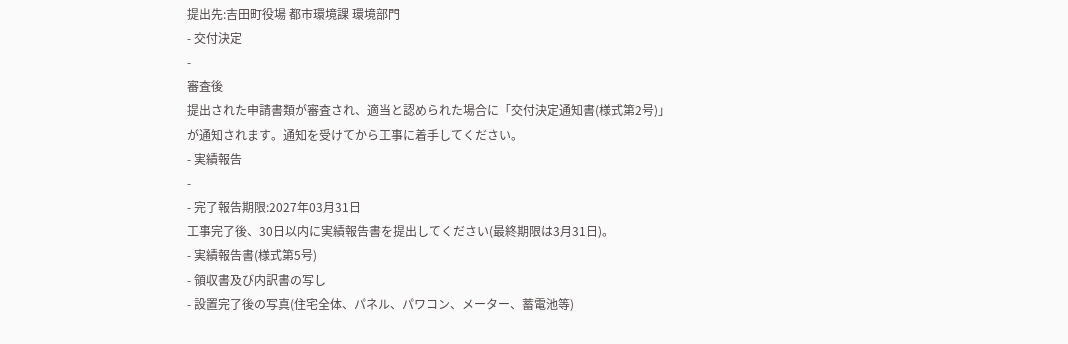提出先:吉田町役場 都市環境課 環境部門
- 交付決定
-
審査後
提出された申請書類が審査され、適当と認められた場合に「交付決定通知書(様式第2号)」が通知されます。通知を受けてから工事に着手してください。
- 実績報告
-
- 完了報告期限:2027年03月31日
工事完了後、30日以内に実績報告書を提出してください(最終期限は3月31日)。
- 実績報告書(様式第5号)
- 領収書及び内訳書の写し
- 設置完了後の写真(住宅全体、パネル、パワコン、メーター、蓄電池等)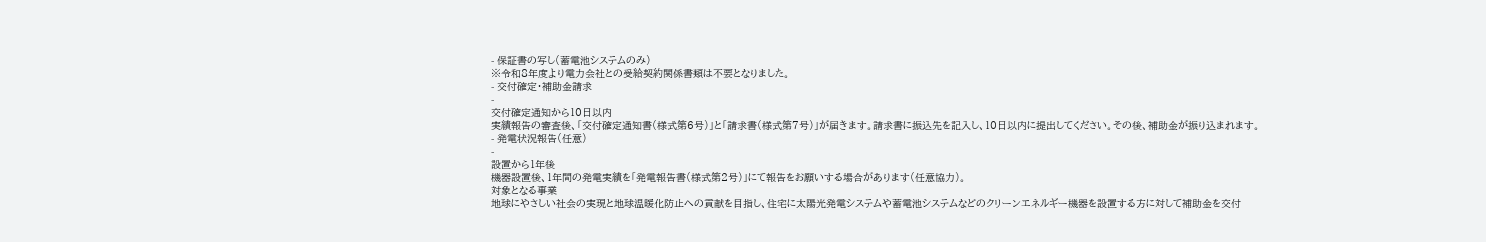- 保証書の写し(蓄電池システムのみ)
※令和8年度より電力会社との受給契約関係書類は不要となりました。
- 交付確定・補助金請求
-
交付確定通知から10日以内
実績報告の審査後、「交付確定通知書(様式第6号)」と「請求書(様式第7号)」が届きます。請求書に振込先を記入し、10日以内に提出してください。その後、補助金が振り込まれます。
- 発電状況報告(任意)
-
設置から1年後
機器設置後、1年間の発電実績を「発電報告書(様式第2号)」にて報告をお願いする場合があります(任意協力)。
対象となる事業
地球にやさしい社会の実現と地球温暖化防止への貢献を目指し、住宅に太陽光発電システムや蓄電池システムなどのクリーンエネルギー機器を設置する方に対して補助金を交付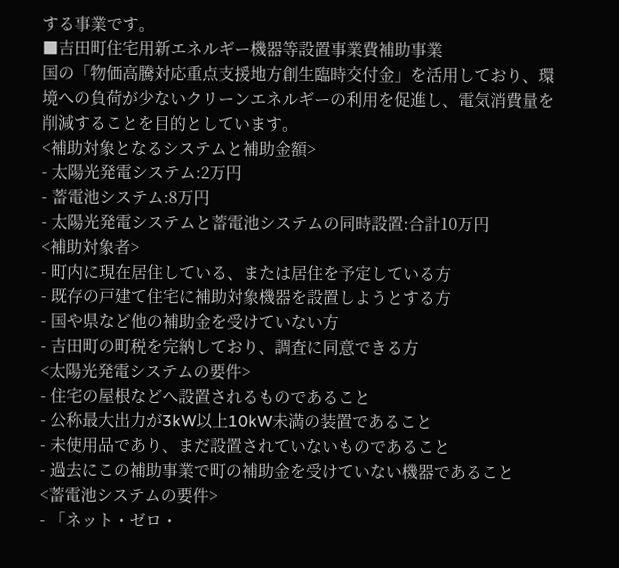する事業です。
■吉田町住宅用新エネルギー機器等設置事業費補助事業
国の「物価高騰対応重点支援地方創生臨時交付金」を活用しており、環境への負荷が少ないクリーンエネルギーの利用を促進し、電気消費量を削減することを目的としています。
<補助対象となるシステムと補助金額>
- 太陽光発電システム:2万円
- 蓄電池システム:8万円
- 太陽光発電システムと蓄電池システムの同時設置:合計10万円
<補助対象者>
- 町内に現在居住している、または居住を予定している方
- 既存の戸建て住宅に補助対象機器を設置しようとする方
- 国や県など他の補助金を受けていない方
- 吉田町の町税を完納しており、調査に同意できる方
<太陽光発電システムの要件>
- 住宅の屋根などへ設置されるものであること
- 公称最大出力が3kW以上10kW未満の装置であること
- 未使用品であり、まだ設置されていないものであること
- 過去にこの補助事業で町の補助金を受けていない機器であること
<蓄電池システムの要件>
- 「ネット・ゼロ・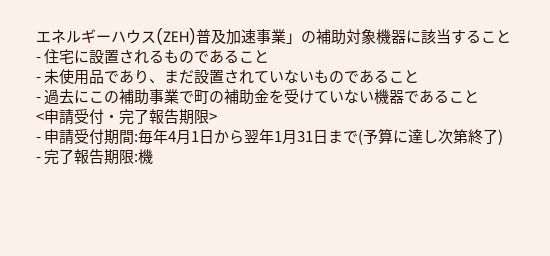エネルギーハウス(ZEH)普及加速事業」の補助対象機器に該当すること
- 住宅に設置されるものであること
- 未使用品であり、まだ設置されていないものであること
- 過去にこの補助事業で町の補助金を受けていない機器であること
<申請受付・完了報告期限>
- 申請受付期間:毎年4月1日から翌年1月31日まで(予算に達し次第終了)
- 完了報告期限:機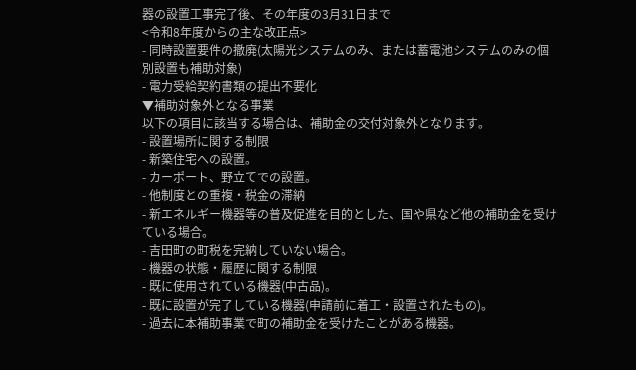器の設置工事完了後、その年度の3月31日まで
<令和8年度からの主な改正点>
- 同時設置要件の撤廃(太陽光システムのみ、または蓄電池システムのみの個別設置も補助対象)
- 電力受給契約書類の提出不要化
▼補助対象外となる事業
以下の項目に該当する場合は、補助金の交付対象外となります。
- 設置場所に関する制限
- 新築住宅への設置。
- カーポート、野立てでの設置。
- 他制度との重複・税金の滞納
- 新エネルギー機器等の普及促進を目的とした、国や県など他の補助金を受けている場合。
- 吉田町の町税を完納していない場合。
- 機器の状態・履歴に関する制限
- 既に使用されている機器(中古品)。
- 既に設置が完了している機器(申請前に着工・設置されたもの)。
- 過去に本補助事業で町の補助金を受けたことがある機器。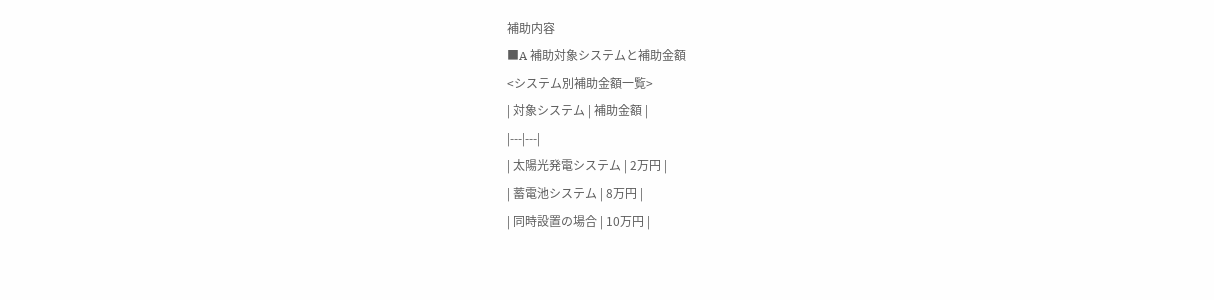補助内容
■A 補助対象システムと補助金額
<システム別補助金額一覧>
| 対象システム | 補助金額 |
|---|---|
| 太陽光発電システム | 2万円 |
| 蓄電池システム | 8万円 |
| 同時設置の場合 | 10万円 |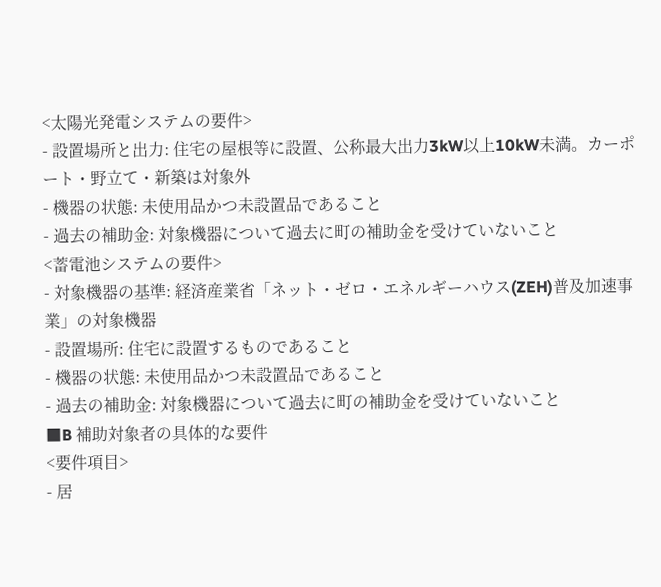<太陽光発電システムの要件>
- 設置場所と出力: 住宅の屋根等に設置、公称最大出力3kW以上10kW未満。カーポート・野立て・新築は対象外
- 機器の状態: 未使用品かつ未設置品であること
- 過去の補助金: 対象機器について過去に町の補助金を受けていないこと
<蓄電池システムの要件>
- 対象機器の基準: 経済産業省「ネット・ゼロ・エネルギーハウス(ZEH)普及加速事業」の対象機器
- 設置場所: 住宅に設置するものであること
- 機器の状態: 未使用品かつ未設置品であること
- 過去の補助金: 対象機器について過去に町の補助金を受けていないこと
■B 補助対象者の具体的な要件
<要件項目>
- 居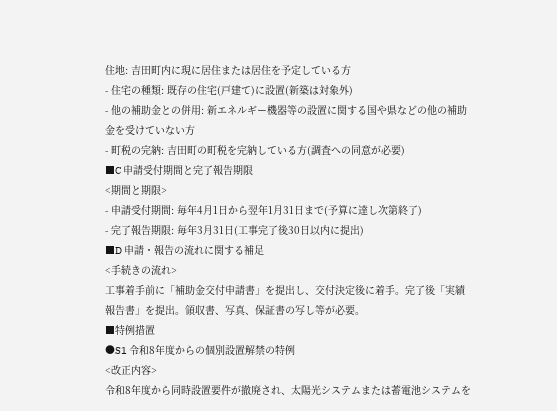住地: 吉田町内に現に居住または居住を予定している方
- 住宅の種類: 既存の住宅(戸建て)に設置(新築は対象外)
- 他の補助金との併用: 新エネルギー機器等の設置に関する国や県などの他の補助金を受けていない方
- 町税の完納: 吉田町の町税を完納している方(調査への同意が必要)
■C 申請受付期間と完了報告期限
<期間と期限>
- 申請受付期間: 毎年4月1日から翌年1月31日まで(予算に達し次第終了)
- 完了報告期限: 毎年3月31日(工事完了後30日以内に提出)
■D 申請・報告の流れに関する補足
<手続きの流れ>
工事着手前に「補助金交付申請書」を提出し、交付決定後に着手。完了後「実績報告書」を提出。領収書、写真、保証書の写し等が必要。
■特例措置
●S1 令和8年度からの個別設置解禁の特例
<改正内容>
令和8年度から同時設置要件が撤廃され、太陽光システムまたは蓄電池システムを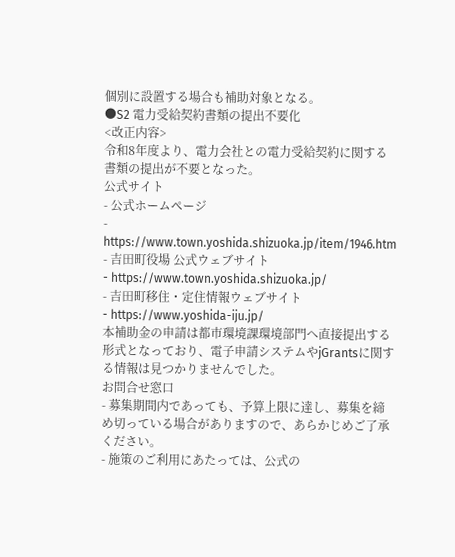個別に設置する場合も補助対象となる。
●S2 電力受給契約書類の提出不要化
<改正内容>
令和8年度より、電力会社との電力受給契約に関する書類の提出が不要となった。
公式サイト
- 公式ホームページ
- https://www.town.yoshida.shizuoka.jp/item/1946.htm
- 吉田町役場 公式ウェブサイト
- https://www.town.yoshida.shizuoka.jp/
- 吉田町移住・定住情報ウェブサイト
- https://www.yoshida-iju.jp/
本補助金の申請は都市環境課環境部門へ直接提出する形式となっており、電子申請システムやjGrantsに関する情報は見つかりませんでした。
お問合せ窓口
- 募集期間内であっても、予算上限に達し、募集を締め切っている場合がありますので、あらかじめご了承ください。
- 施策のご利用にあたっては、公式の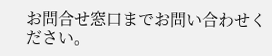お問合せ窓口までお問い合わせください。